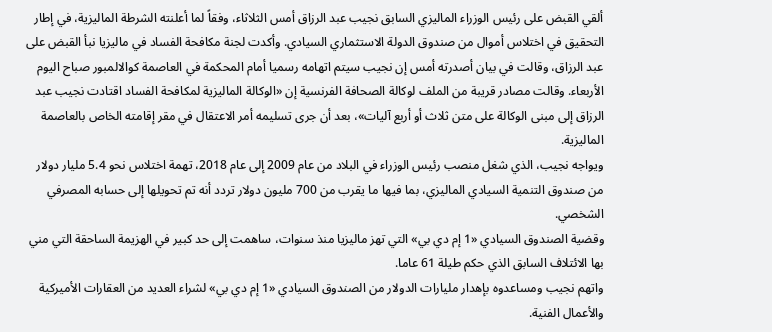ألقي القبض على رئيس الوزراء الماليزي السابق نجيب عبد الرزاق أمس الثلاثاء، وفقاً لما أعلنته الشرطة الماليزية، في إطار التحقيق في اختلاس أموال من صندوق الدولة الاستثماري السيادي. وأكدت لجنة مكافحة الفساد في ماليزيا نبأ القبض على عبد الرزاق، وقالت في بيان أصدرته أمس إن نجيب سيتم اتهامه رسميا أمام المحكمة في العاصمة كوالالمبور صباح اليوم الأربعاء. وقالت مصادر قريبة من الملف لوكالة الصحافة الفرنسية إن «الوكالة الماليزية لمكافحة الفساد اقتادت نجيب عبد الرزاق إلى مبنى الوكالة على متن ثلاث أو أربع آليات»، بعد أن جرى تسليمه أمر الاعتقال في مقر إقامته الخاص بالعاصمة الماليزية.
ويواجه نجيب، الذي شغل منصب رئيس الوزراء في البلاد من عام 2009 إلى عام 2018، تهمة اختلاس نحو 5.4 مليار دولار من صندوق التنمية السيادي الماليزي، بما فيها ما يقرب من 700 مليون دولار تردد أنه تم تحويلها إلى حسابه المصرفي الشخصي.
وقضية الصندوق السيادي «1 إم دي بي» التي تهز ماليزيا منذ سنوات، ساهمت إلى حد كبير في الهزيمة الساحقة التي مني بها الائتلاف السابق الذي حكم طيلة 61 عاما.
واتهم نجيب ومساعدوه بإهدار مليارات الدولار من الصندوق السيادي «1 إم دي بي» لشراء العديد من العقارات الأميركية والأعمال الفنية.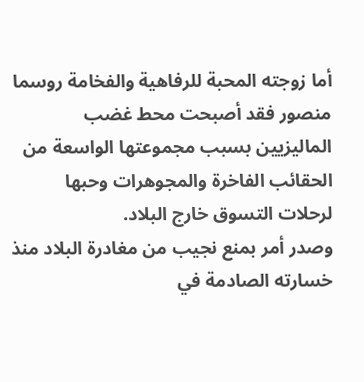أما زوجته المحبة للرفاهية والفخامة روسما منصور فقد أصبحت محط غضب الماليزيين بسبب مجموعتها الواسعة من الحقائب الفاخرة والمجوهرات وحبها لرحلات التسوق خارج البلاد.
وصدر أمر بمنع نجيب من مغادرة البلاد منذ خسارته الصادمة في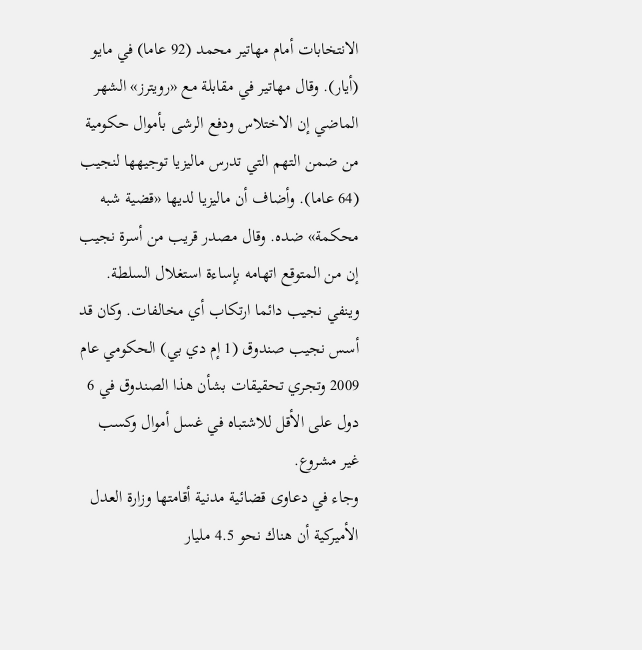الانتخابات أمام مهاتير محمد (92 عاما) في مايو (أيار). وقال مهاتير في مقابلة مع «رويترز» الشهر الماضي إن الاختلاس ودفع الرشى بأموال حكومية من ضمن التهم التي تدرس ماليزيا توجيهها لنجيب (64 عاما). وأضاف أن ماليزيا لديها «قضية شبه محكمة» ضده. وقال مصدر قريب من أسرة نجيب إن من المتوقع اتهامه بإساءة استغلال السلطة. وينفي نجيب دائما ارتكاب أي مخالفات. وكان قد أسس نجيب صندوق (1 إم دي بي) الحكومي عام 2009 وتجري تحقيقات بشأن هذا الصندوق في 6 دول على الأقل للاشتباه في غسل أموال وكسب غير مشروع.
وجاء في دعاوى قضائية مدنية أقامتها وزارة العدل الأميركية أن هناك نحو 4.5 مليار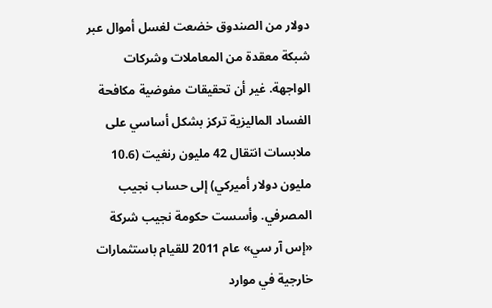دولار من الصندوق خضعت لغسل أموال عبر شبكة معقدة من المعاملات وشركات الواجهة. غير أن تحقيقات مفوضية مكافحة الفساد الماليزية تركز بشكل أساسي على ملابسات انتقال 42 مليون رنغيت (10.6 مليون دولار أميركي) إلى حساب نجيب المصرفي. وأسست حكومة نجيب شركة «إس آر سي» عام 2011 للقيام باستثمارات خارجية في موارد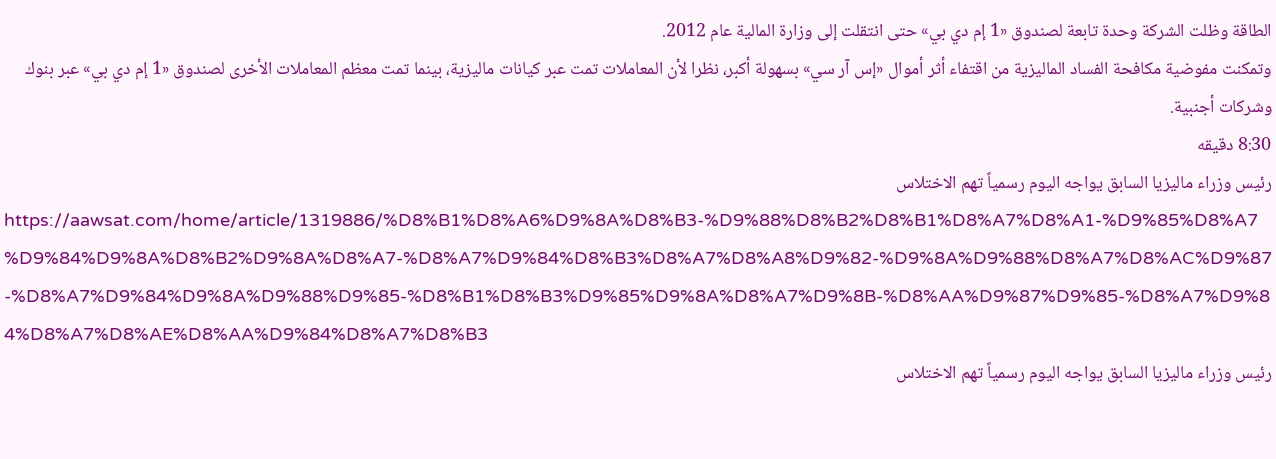الطاقة وظلت الشركة وحدة تابعة لصندوق «1 إم دي بي» حتى انتقلت إلى وزارة المالية عام 2012.
وتمكنت مفوضية مكافحة الفساد الماليزية من اقتفاء أثر أموال «إس آر سي» بسهولة أكبر، نظرا لأن المعاملات تمت عبر كيانات ماليزية، بينما تمت معظم المعاملات الأخرى لصندوق «1 إم دي بي» عبر بنوك وشركات أجنبية.
8:30 دقيقه
رئيس وزراء ماليزيا السابق يواجه اليوم رسمياً تهم الاختلاس
https://aawsat.com/home/article/1319886/%D8%B1%D8%A6%D9%8A%D8%B3-%D9%88%D8%B2%D8%B1%D8%A7%D8%A1-%D9%85%D8%A7%D9%84%D9%8A%D8%B2%D9%8A%D8%A7-%D8%A7%D9%84%D8%B3%D8%A7%D8%A8%D9%82-%D9%8A%D9%88%D8%A7%D8%AC%D9%87-%D8%A7%D9%84%D9%8A%D9%88%D9%85-%D8%B1%D8%B3%D9%85%D9%8A%D8%A7%D9%8B-%D8%AA%D9%87%D9%85-%D8%A7%D9%84%D8%A7%D8%AE%D8%AA%D9%84%D8%A7%D8%B3
رئيس وزراء ماليزيا السابق يواجه اليوم رسمياً تهم الاختلاس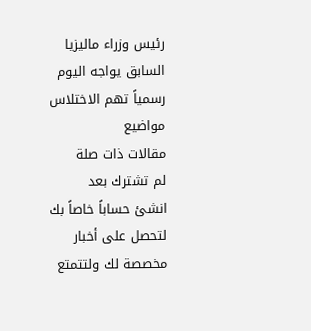رئيس وزراء ماليزيا السابق يواجه اليوم رسمياً تهم الاختلاس
مواضيع
مقالات ذات صلة
لم تشترك بعد
انشئ حساباً خاصاً بك لتحصل على أخبار مخصصة لك ولتتمتع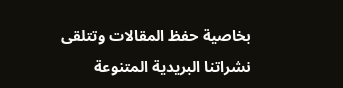بخاصية حفظ المقالات وتتلقى نشراتنا البريدية المتنوعة